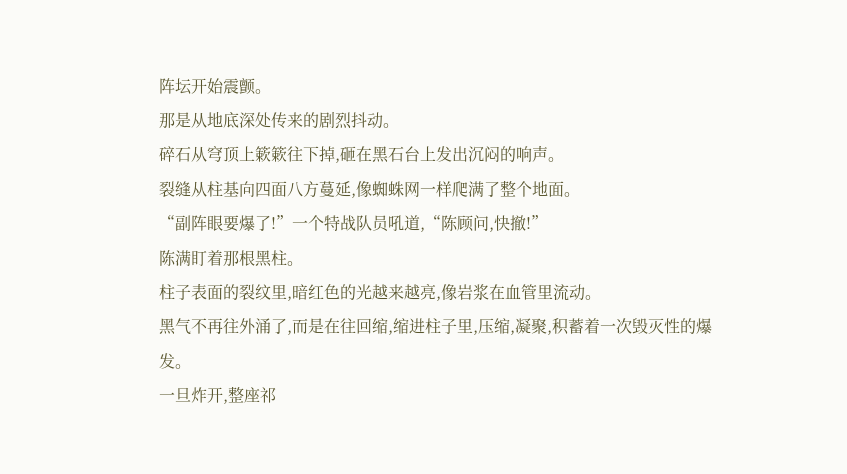阵坛开始震颤。
那是从地底深处传来的剧烈抖动。
碎石从穹顶上簌簌往下掉,砸在黑石台上发出沉闷的响声。
裂缝从柱基向四面八方蔓延,像蜘蛛网一样爬满了整个地面。
“副阵眼要爆了!”一个特战队员吼道,“陈顾问,快撤!”
陈满盯着那根黑柱。
柱子表面的裂纹里,暗红色的光越来越亮,像岩浆在血管里流动。
黑气不再往外涌了,而是在往回缩,缩进柱子里,压缩,凝聚,积蓄着一次毁灭性的爆发。
一旦炸开,整座祁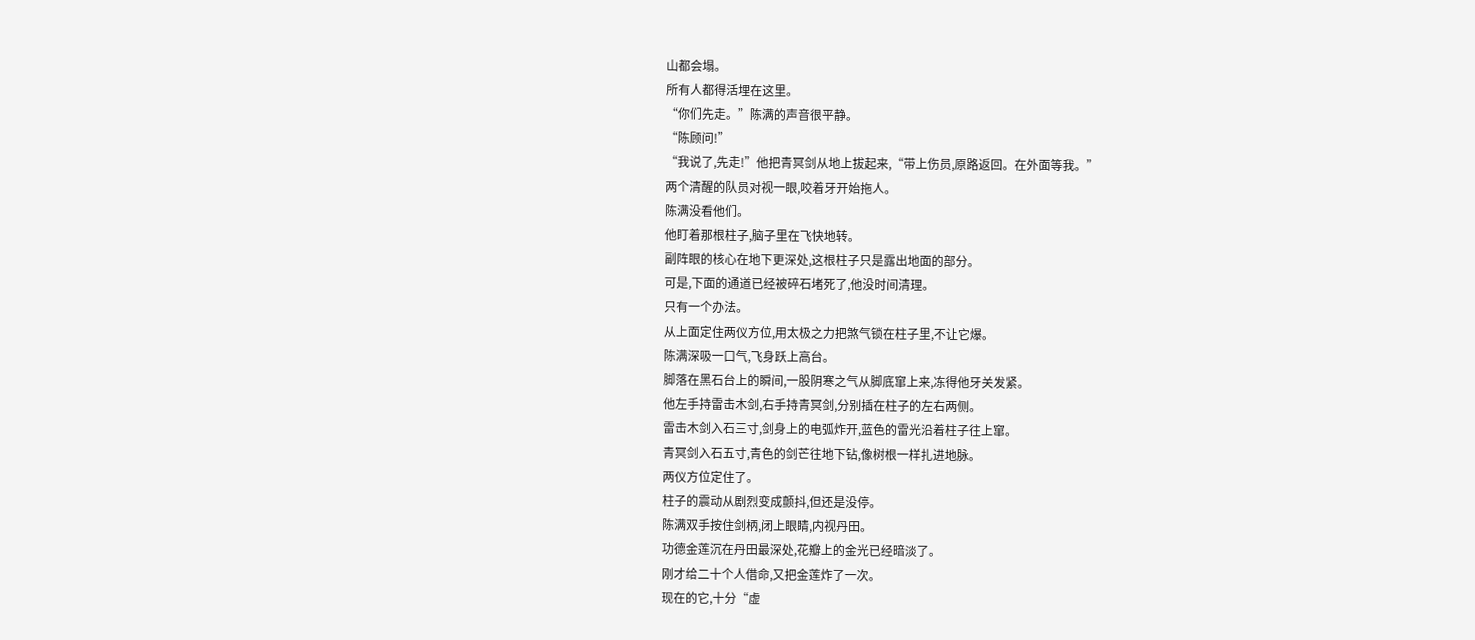山都会塌。
所有人都得活埋在这里。
“你们先走。”陈满的声音很平静。
“陈顾问!”
“我说了,先走!”他把青冥剑从地上拔起来,“带上伤员,原路返回。在外面等我。”
两个清醒的队员对视一眼,咬着牙开始拖人。
陈满没看他们。
他盯着那根柱子,脑子里在飞快地转。
副阵眼的核心在地下更深处,这根柱子只是露出地面的部分。
可是,下面的通道已经被碎石堵死了,他没时间清理。
只有一个办法。
从上面定住两仪方位,用太极之力把煞气锁在柱子里,不让它爆。
陈满深吸一口气,飞身跃上高台。
脚落在黑石台上的瞬间,一股阴寒之气从脚底窜上来,冻得他牙关发紧。
他左手持雷击木剑,右手持青冥剑,分别插在柱子的左右两侧。
雷击木剑入石三寸,剑身上的电弧炸开,蓝色的雷光沿着柱子往上窜。
青冥剑入石五寸,青色的剑芒往地下钻,像树根一样扎进地脉。
两仪方位定住了。
柱子的震动从剧烈变成颤抖,但还是没停。
陈满双手按住剑柄,闭上眼睛,内视丹田。
功德金莲沉在丹田最深处,花瓣上的金光已经暗淡了。
刚才给二十个人借命,又把金莲炸了一次。
现在的它,十分“虚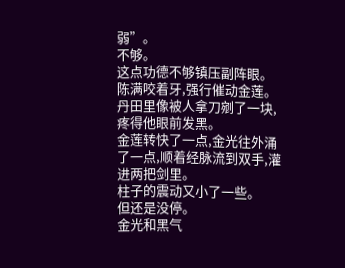弱”。
不够。
这点功德不够镇压副阵眼。
陈满咬着牙,强行催动金莲。
丹田里像被人拿刀剜了一块,疼得他眼前发黑。
金莲转快了一点,金光往外涌了一点,顺着经脉流到双手,灌进两把剑里。
柱子的震动又小了一些。
但还是没停。
金光和黑气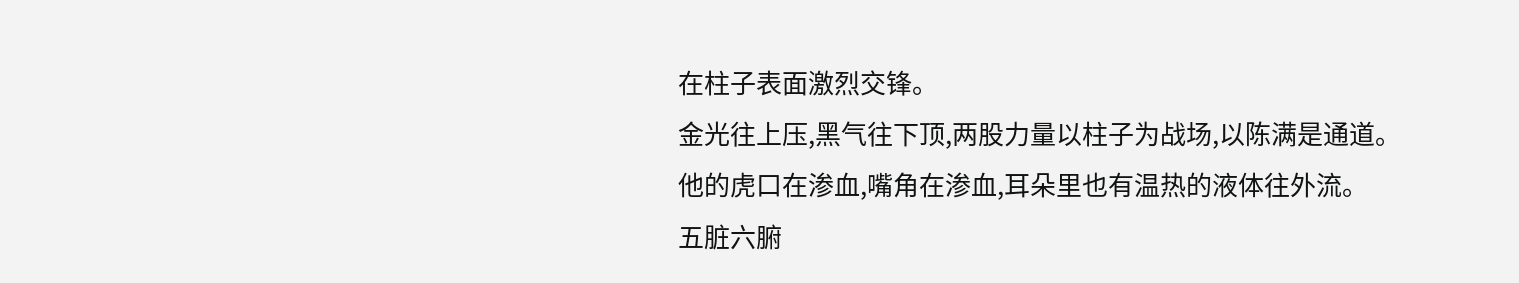在柱子表面激烈交锋。
金光往上压,黑气往下顶,两股力量以柱子为战场,以陈满是通道。
他的虎口在渗血,嘴角在渗血,耳朵里也有温热的液体往外流。
五脏六腑